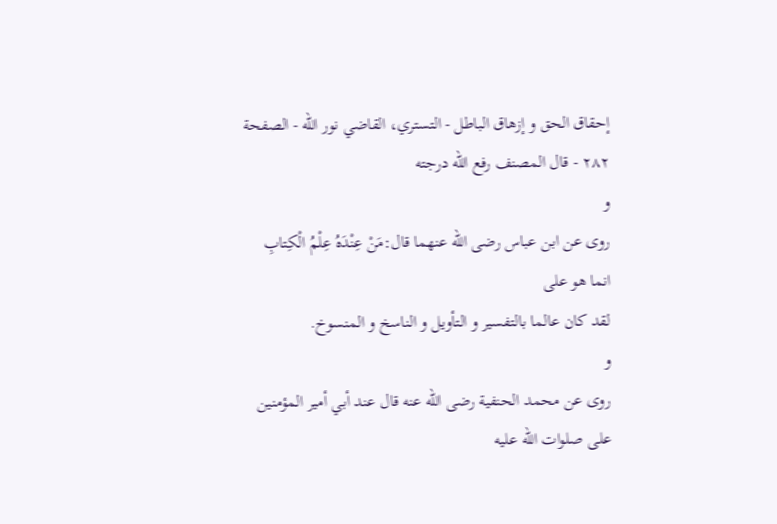إحقاق الحق و إزهاق الباطل - التستري، القاضي نور الله - الصفحة ٢٨٢ - قال المصنف رفع الله درجته
و
روى عن ابن عباس رضى اللّه عنهما قال:مَنْ عِنْدَهُ عِلْمُ الْكِتابِ انما هو على
لقد كان عالما بالتفسير و التأويل و الناسخ و المنسوخ.
و
روى عن محمد الحنفية رضى اللّه عنه قال عند أبي أمير المؤمنين على صلوات اللّه عليه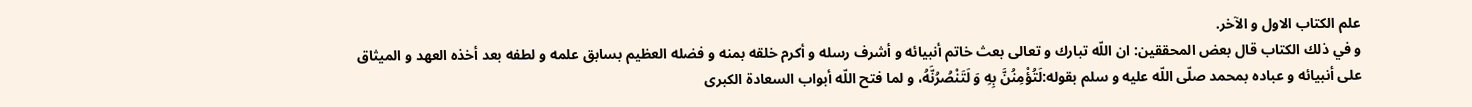علم الكتاب الاول و الآخر.
و في ذلك الكتاب قال بعض المحققين: ان اللّه تبارك و تعالى بعث خاتم أنبيائه و أشرف رسله و أكرم خلقه بمنه و فضله العظيم بسابق علمه و لطفه بعد أخذه العهد و الميثاق على أنبيائه و عباده بمحمد صلّى اللّه عليه و سلم بقوله:لَتُؤْمِنُنَّ بِهِ وَ لَتَنْصُرُنَّهُ، و لما فتح اللّه أبواب السعادة الكبرى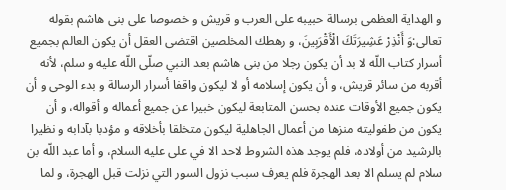و الهداية العظمى برسالة حبيبه على العرب و قريش و خصوصا على بنى هاشم بقوله تعالى:وَ أَنْذِرْ عَشِيرَتَكَ الْأَقْرَبِينَ، و رهطك المخلصين اقتضى العقل أن يكون العالم بجميع أسرار كتاب اللّه لا بد أن يكون رجلا من بنى هاشم بعد النبي صلّى اللّه عليه و سلم، لأنه أقربه من سائر قريش، و أن يكون إسلامه أو لا ليكون واقفا أسرار الرسالة و بدء الوحى و أن يكون جميع الأوقات عنده بحسن المتابعة ليكون خبيرا عن جميع أعماله و أقواله، و أن يكون من طفوليته منزها من أعمال الجاهلية ليكون متخلقا بأخلاقه و مؤدبا بآدابه و نظيرا بالرشيد من أولاده، فلم يوجد هذه الشروط لاحد الا في على عليه السلام، و أما عبد اللّه بن سلام لم يسلم الا بعد الهجرة فلم يعرف سبب نزول السور التي نزلت قبل الهجرة، و لما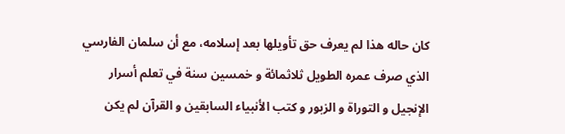كان حاله هذا لم يعرف حق تأويلها بعد إسلامه، مع أن سلمان الفارسي الذي صرف عمره الطويل ثلاثمائة و خمسين سنة في تعلم أسرار الإنجيل و التوراة و الزبور و كتب الأنبياء السابقين و القرآن لم يكن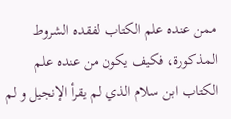ممن عنده علم الكتاب لفقده الشروط المذكورة، فكيف يكون من عنده علم الكتاب ابن سلام الذي لم يقرأ الإنجيل و لم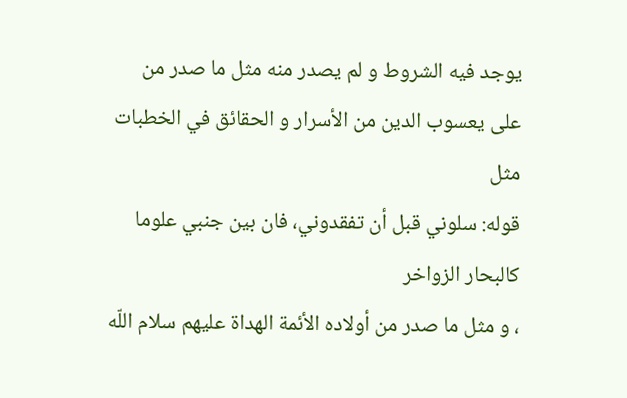يوجد فيه الشروط و لم يصدر منه مثل ما صدر من على يعسوب الدين من الأسرار و الحقائق في الخطبات مثل
قوله: سلوني قبل أن تفقدوني، فان بين جنبي علوما كالبحار الزواخر
، و مثل ما صدر من أولاده الأئمة الهداة عليهم سلام اللّه